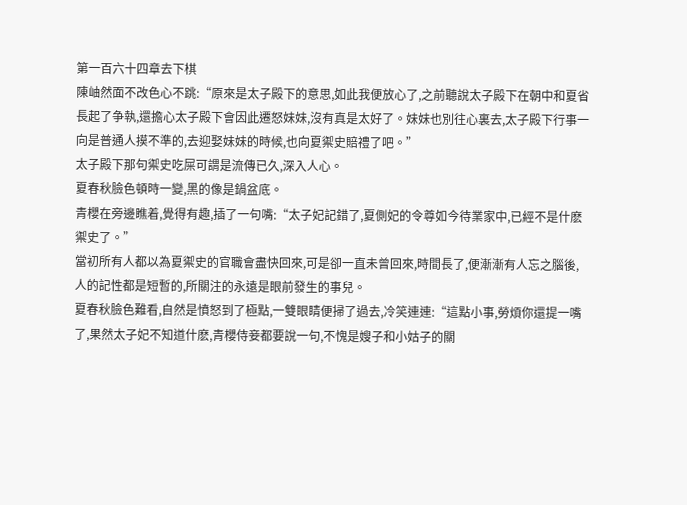第一百六十四章去下棋
陳岫然面不改色心不跳:“原來是太子殿下的意思,如此我便放心了,之前聽說太子殿下在朝中和夏省長起了争執,還擔心太子殿下會因此遷怒妹妹,沒有真是太好了。妹妹也別往心裏去,太子殿下行事一向是普通人摸不準的,去迎娶妹妹的時候,也向夏禦史賠禮了吧。”
太子殿下那句禦史吃屎可謂是流傳已久,深入人心。
夏春秋臉色頓時一變,黑的像是鍋盆底。
青櫻在旁邊瞧着,覺得有趣,插了一句嘴:“太子妃記錯了,夏側妃的令尊如今待業家中,已經不是什麽禦史了。”
當初所有人都以為夏禦史的官職會盡快回來,可是卻一直未曾回來,時間長了,便漸漸有人忘之腦後,人的記性都是短暫的,所關注的永遠是眼前發生的事兒。
夏春秋臉色難看,自然是憤怒到了極點,一雙眼睛便掃了過去,冷笑連連:“這點小事,勞煩你還提一嘴了,果然太子妃不知道什麽,青櫻侍妾都要說一句,不愧是嫂子和小姑子的關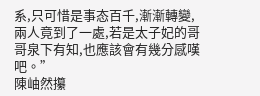系,只可惜是事态百千,漸漸轉變,兩人竟到了一處,若是太子妃的哥哥泉下有知,也應該會有幾分感嘆吧。”
陳岫然攥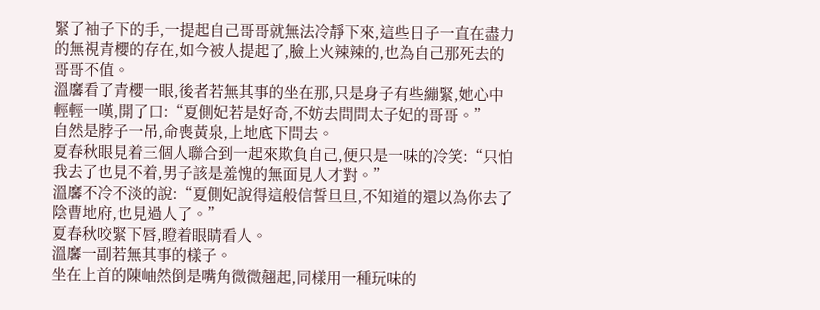緊了袖子下的手,一提起自己哥哥就無法冷靜下來,這些日子一直在盡力的無視青櫻的存在,如今被人提起了,臉上火辣辣的,也為自己那死去的哥哥不值。
溫黁看了青櫻一眼,後者若無其事的坐在那,只是身子有些繃緊,她心中輕輕一嘆,開了口:“夏側妃若是好奇,不妨去問問太子妃的哥哥。”
自然是脖子一吊,命喪黃泉,上地底下問去。
夏春秋眼見着三個人聯合到一起來欺負自己,便只是一味的冷笑:“只怕我去了也見不着,男子該是羞愧的無面見人才對。”
溫黁不冷不淡的說:“夏側妃說得這般信誓旦旦,不知道的還以為你去了陰曹地府,也見過人了。”
夏春秋咬緊下唇,瞪着眼睛看人。
溫黁一副若無其事的樣子。
坐在上首的陳岫然倒是嘴角微微翹起,同樣用一種玩味的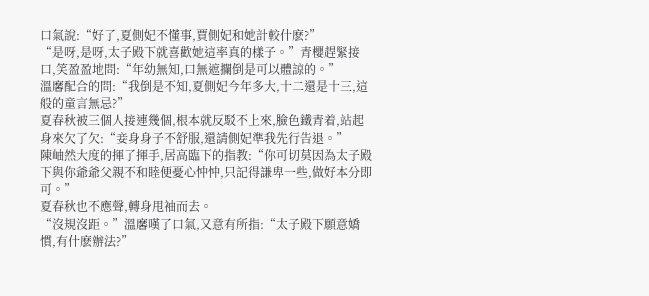口氣說:“好了,夏側妃不懂事,賈側妃和她計較什麽?”
“是呀,是呀,太子殿下就喜歡她這率真的樣子。”青櫻趕緊接口,笑盈盈地問:“年幼無知,口無遮攔倒是可以體諒的。”
溫黁配合的問:“我倒是不知,夏側妃今年多大,十二還是十三,這般的童言無忌?”
夏春秋被三個人接連幾個,根本就反駁不上來,臉色鐵青着,站起身來欠了欠:“妾身身子不舒服,還請側妃準我先行告退。”
陳岫然大度的揮了揮手,居高臨下的指教:“你可切莫因為太子殿下與你爺爺父親不和睦便憂心忡忡,只記得謙卑一些,做好本分即可。”
夏春秋也不應聲,轉身甩袖而去。
“沒規沒距。”溫黁嘆了口氣,又意有所指:“太子殿下願意嬌慣,有什麽辦法?”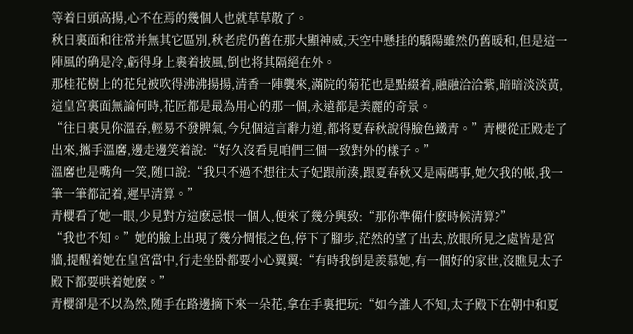等着日頭高揚,心不在焉的幾個人也就草草散了。
秋日裏面和往常并無其它區別,秋老虎仍舊在那大顯神威,天空中懸挂的驕陽雖然仍舊暖和,但是這一陣風的确是冷,虧得身上裹着披風,倒也将其隔絕在外。
那桂花樹上的花兒被吹得沸沸揚揚,清香一陣襲來,滿院的菊花也是點綴着,融融洽洽紫,暗暗淡淡黃,這皇宮裏面無論何時,花匠都是最為用心的那一個,永遠都是美麗的奇景。
“往日裏見你溫吞,輕易不發脾氣,今兒個這言辭力道,都将夏春秋說得臉色鐵青。”青櫻從正殿走了出來,攜手溫黁,邊走邊笑着說:“好久沒看見咱們三個一致對外的樣子。”
溫黁也是嘴角一笑,随口說:“我只不過不想往太子妃跟前湊,跟夏春秋又是兩碼事,她欠我的帳,我一筆一筆都記着,遲早清算。”
青櫻看了她一眼,少見對方這麽忌恨一個人,便來了幾分興致:“那你準備什麽時候清算?”
“我也不知。”她的臉上出現了幾分惆悵之色,停下了腳步,茫然的望了出去,放眼所見之處皆是宮牆,提醒着她在皇宮當中,行走坐卧都要小心翼翼:“有時我倒是羨慕她,有一個好的家世,沒瞧見太子殿下都要哄着她麽。”
青櫻卻是不以為然,随手在路邊摘下來一朵花,拿在手裏把玩:“如今誰人不知,太子殿下在朝中和夏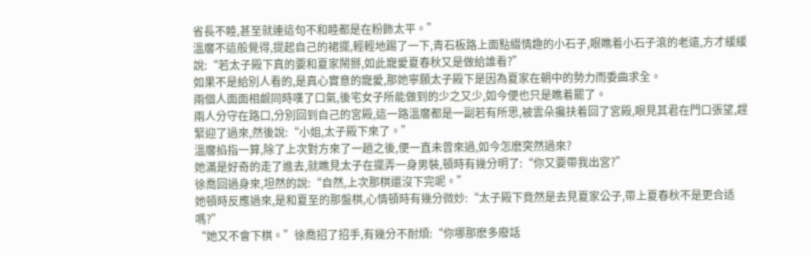省長不睦,甚至就連這句不和睦都是在粉飾太平。”
溫黁不這般覺得,提起自己的裙擺,輕輕地踢了一下,青石板路上面點綴情趣的小石子,眼瞧着小石子滾的老遠,方才緩緩說:“若太子殿下真的要和夏家鬧掰,如此寵愛夏春秋又是做給誰看?”
如果不是給別人看的,是真心實意的寵愛,那她寧願太子殿下是因為夏家在朝中的勢力而委曲求全。
兩個人面面相觑同時嘆了口氣,後宅女子所能做到的少之又少,如今便也只是瞧着罷了。
兩人分守在路口,分別回到自己的宮殿,這一路溫黁都是一副若有所思,被雲朵攙扶着回了宮殿,眼見其君在門口張望,趕緊迎了過來,然後說:“小姐,太子殿下來了。”
溫黁掐指一算,除了上次對方來了一趟之後,便一直未曾來過,如今怎麽突然過來?
她滿是好奇的走了進去,就瞧見太子在擺弄一身男裝,頓時有幾分明了:“你又要帶我出宮?”
徐喬回過身來,坦然的說:“自然,上次那棋還沒下完呢。”
她頓時反應過來,是和夏至的那盤棋,心情頓時有幾分微妙:“太子殿下竟然是去見夏家公子,帶上夏春秋不是更合适嗎?”
“她又不會下棋。”徐喬招了招手,有幾分不耐煩:“你哪那麽多廢話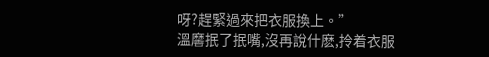呀?趕緊過來把衣服換上。”
溫黁抿了抿嘴,沒再說什麽,拎着衣服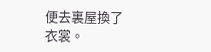便去裏屋換了衣裳。